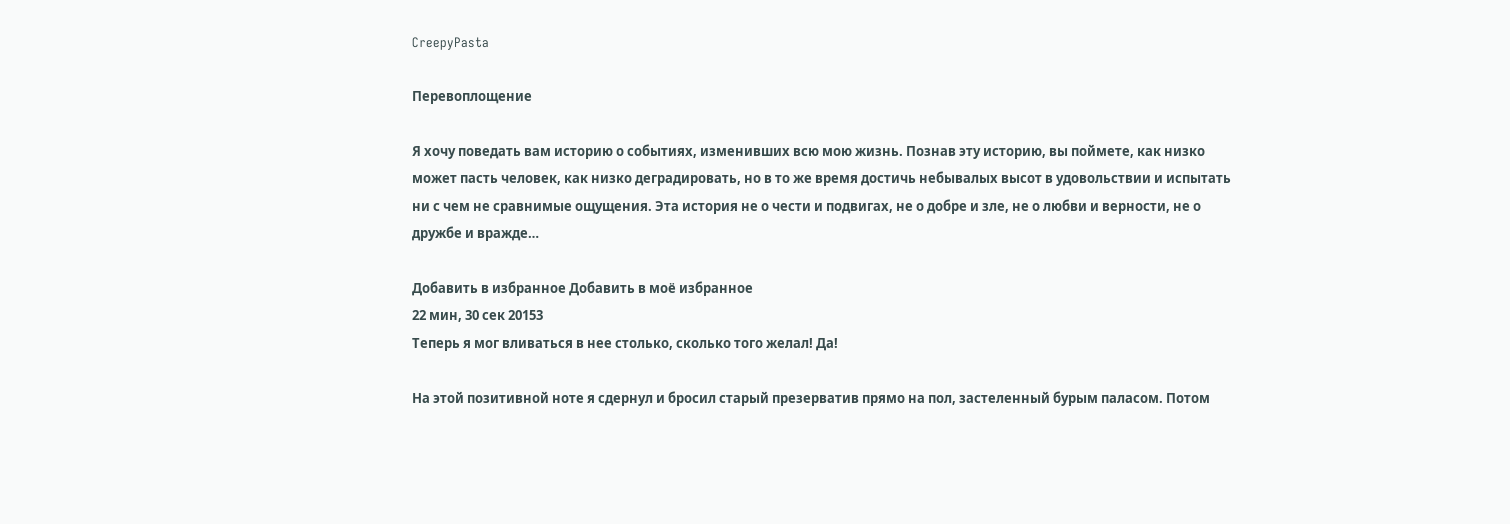CreepyPasta

Перевоплощение

Я хочу поведать вам историю о событиях, изменивших всю мою жизнь. Познав эту историю, вы поймете, как низко может пасть человек, как низко деградировать, но в то же время достичь небывалых высот в удовольствии и испытать ни с чем не сравнимые ощущения. Эта история не о чести и подвигах, не о добре и зле, не о любви и верности, не о дружбе и вражде…

Добавить в избранное Добавить в моё избранное
22 мин, 30 сек 20153
Теперь я мог вливаться в нее столько, сколько того желал! Да!

На этой позитивной ноте я сдернул и бросил старый презерватив прямо на пол, застеленный бурым паласом. Потом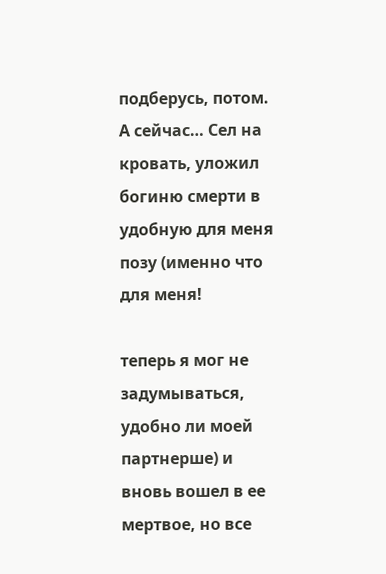подберусь, потом. А сейчас… Сел на кровать, уложил богиню смерти в удобную для меня позу (именно что для меня!

теперь я мог не задумываться, удобно ли моей партнерше) и вновь вошел в ее мертвое, но все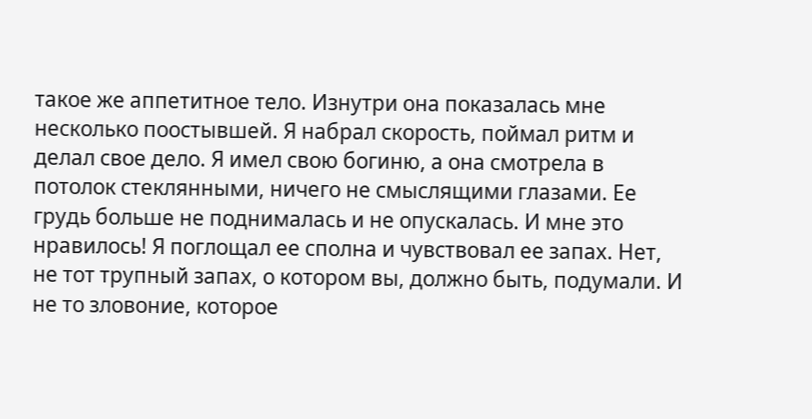такое же аппетитное тело. Изнутри она показалась мне несколько поостывшей. Я набрал скорость, поймал ритм и делал свое дело. Я имел свою богиню, а она смотрела в потолок стеклянными, ничего не смыслящими глазами. Ее грудь больше не поднималась и не опускалась. И мне это нравилось! Я поглощал ее сполна и чувствовал ее запах. Нет, не тот трупный запах, о котором вы, должно быть, подумали. И не то зловоние, которое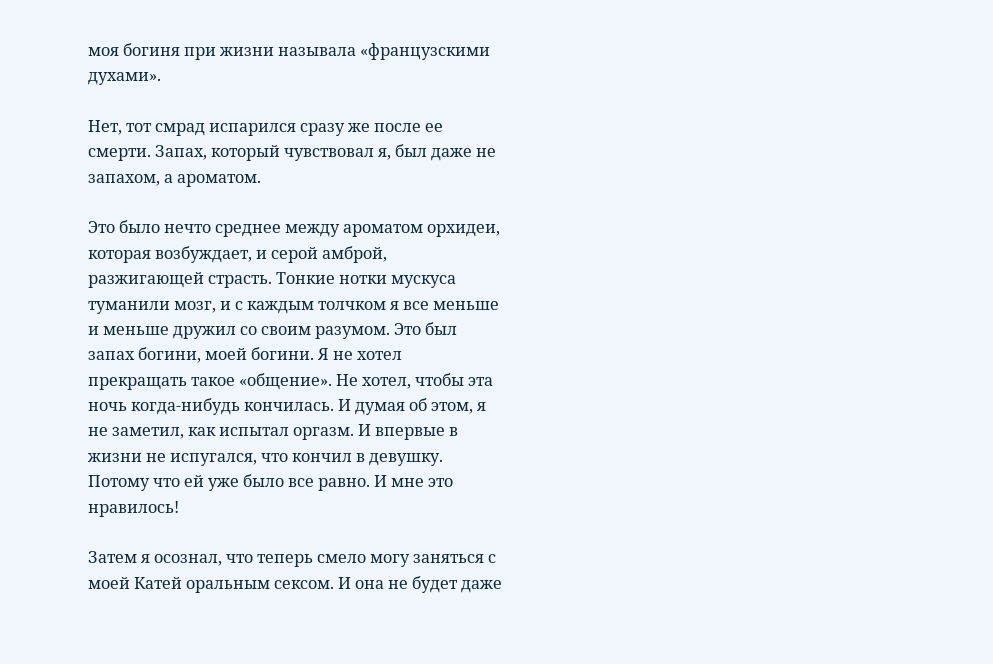моя богиня при жизни называла «французскими духами».

Нет, тот смрад испарился сразу же после ее смерти. Запах, который чувствовал я, был даже не запахом, а ароматом.

Это было нечто среднее между ароматом орхидеи, которая возбуждает, и серой амброй, разжигающей страсть. Тонкие нотки мускуса туманили мозг, и с каждым толчком я все меньше и меньше дружил со своим разумом. Это был запах богини, моей богини. Я не хотел прекращать такое «общение». Не хотел, чтобы эта ночь когда-нибудь кончилась. И думая об этом, я не заметил, как испытал оргазм. И впервые в жизни не испугался, что кончил в девушку. Потому что ей уже было все равно. И мне это нравилось!

Затем я осознал, что теперь смело могу заняться с моей Катей оральным сексом. И она не будет даже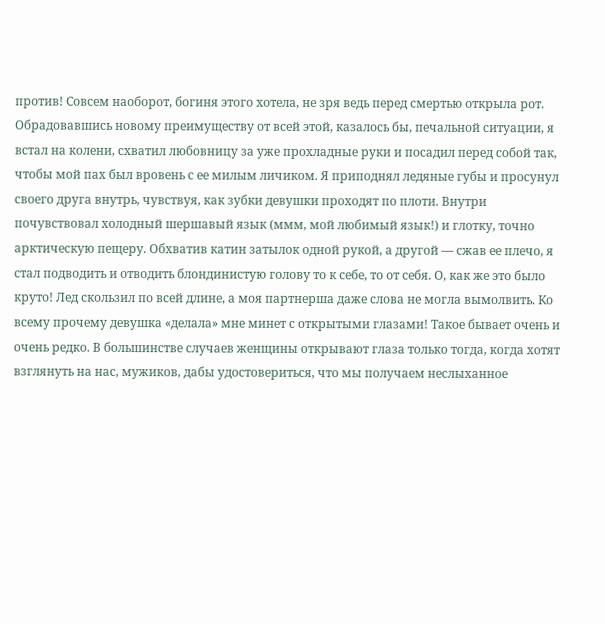против! Совсем наоборот, богиня этого хотела, не зря ведь перед смертью открыла рот. Обрадовавшись новому преимуществу от всей этой, казалось бы, печальной ситуации, я встал на колени, схватил любовницу за уже прохладные руки и посадил перед собой так, чтобы мой пах был вровень с ее милым личиком. Я приподнял ледяные губы и просунул своего друга внутрь, чувствуя, как зубки девушки проходят по плоти. Внутри почувствовал холодный шершавый язык (ммм, мой любимый язык!) и глотку, точно арктическую пещеру. Обхватив катин затылок одной рукой, а другой — сжав ее плечо, я стал подводить и отводить блондинистую голову то к себе, то от себя. О, как же это было круто! Лед скользил по всей длине, а моя партнерша даже слова не могла вымолвить. Ко всему прочему девушка «делала» мне минет с открытыми глазами! Такое бывает очень и очень редко. В большинстве случаев женщины открывают глаза только тогда, когда хотят взглянуть на нас, мужиков, дабы удостовериться, что мы получаем неслыханное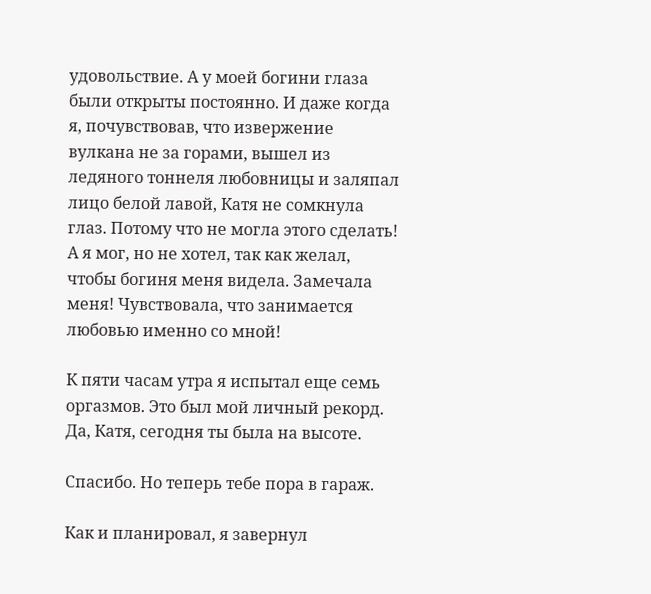удовольствие. А у моей богини глаза были открыты постоянно. И даже когда я, почувствовав, что извержение вулкана не за горами, вышел из ледяного тоннеля любовницы и заляпал лицо белой лавой, Катя не сомкнула глаз. Потому что не могла этого сделать! А я мог, но не хотел, так как желал, чтобы богиня меня видела. Замечала меня! Чувствовала, что занимается любовью именно со мной!

К пяти часам утра я испытал еще семь оргазмов. Это был мой личный рекорд. Да, Катя, сегодня ты была на высоте.

Спасибо. Но теперь тебе пора в гараж.

Как и планировал, я завернул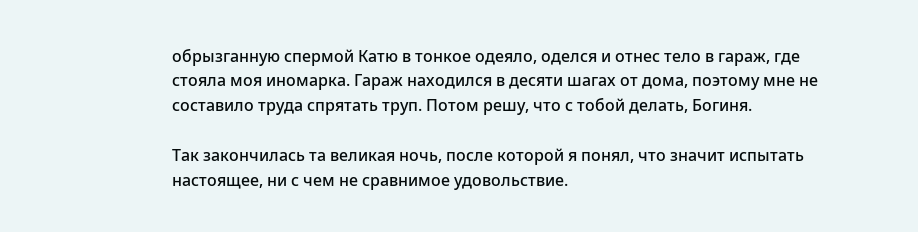обрызганную спермой Катю в тонкое одеяло, оделся и отнес тело в гараж, где стояла моя иномарка. Гараж находился в десяти шагах от дома, поэтому мне не составило труда спрятать труп. Потом решу, что с тобой делать, Богиня.

Так закончилась та великая ночь, после которой я понял, что значит испытать настоящее, ни с чем не сравнимое удовольствие.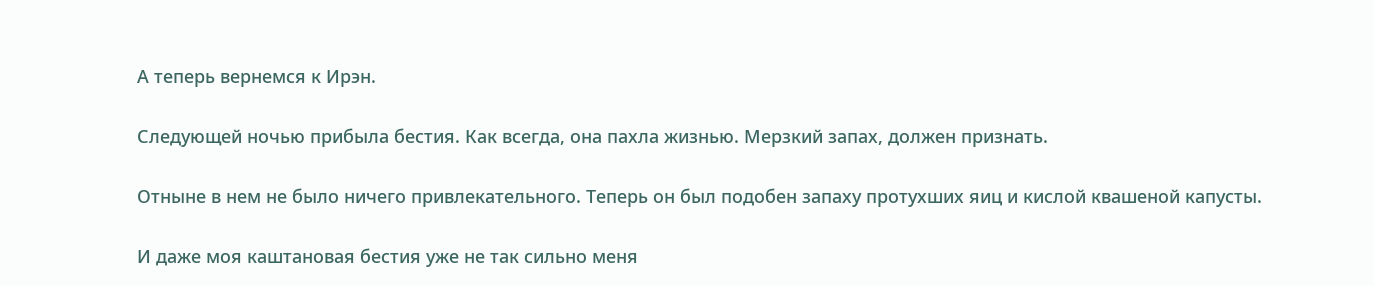А теперь вернемся к Ирэн.

Следующей ночью прибыла бестия. Как всегда, она пахла жизнью. Мерзкий запах, должен признать.

Отныне в нем не было ничего привлекательного. Теперь он был подобен запаху протухших яиц и кислой квашеной капусты.

И даже моя каштановая бестия уже не так сильно меня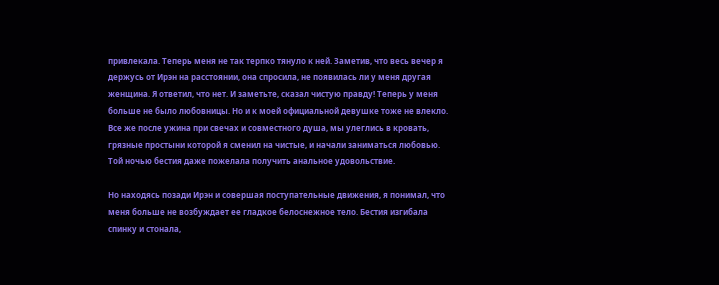привлекала. Теперь меня не так терпко тянуло к ней. Заметив, что весь вечер я держусь от Ирэн на расстоянии, она спросила, не появилась ли у меня другая женщина. Я ответил, что нет. И заметьте, сказал чистую правду! Теперь у меня больше не было любовницы. Но и к моей официальной девушке тоже не влекло. Все же после ужина при свечах и совместного душа, мы улеглись в кровать, грязные простыни которой я сменил на чистые, и начали заниматься любовью. Той ночью бестия даже пожелала получить анальное удовольствие.

Но находясь позади Ирэн и совершая поступательные движения, я понимал, что меня больше не возбуждает ее гладкое белоснежное тело. Бестия изгибала спинку и стонала,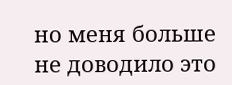но меня больше не доводило это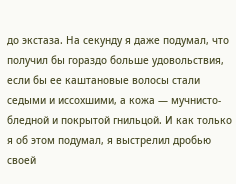до экстаза. На секунду я даже подумал, что получил бы гораздо больше удовольствия, если бы ее каштановые волосы стали седыми и иссохшими, а кожа — мучнисто-бледной и покрытой гнильцой. И как только я об этом подумал, я выстрелил дробью своей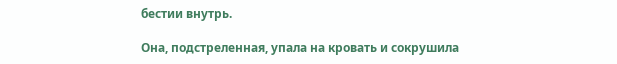бестии внутрь.

Она, подстреленная, упала на кровать и сокрушила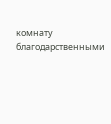комнату благодарственными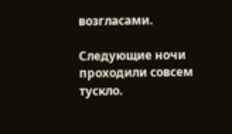возгласами.

Следующие ночи проходили совсем тускло.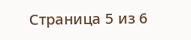Страница 5 из 6